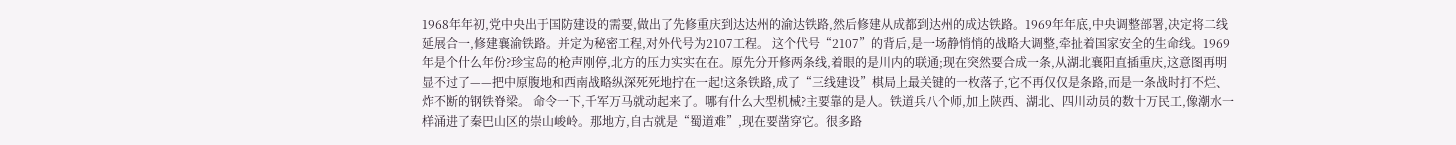1968年年初,党中央出于国防建设的需要,做出了先修重庆到达达州的渝达铁路,然后修建从成都到达州的成达铁路。1969年年底,中央调整部署,决定将二线延展合一,修建襄渝铁路。并定为秘密工程,对外代号为2107工程。 这个代号“2107”的背后,是一场静悄悄的战略大调整,牵扯着国家安全的生命线。1969年是个什么年份?珍宝岛的枪声刚停,北方的压力实实在在。原先分开修两条线,着眼的是川内的联通;现在突然要合成一条,从湖北襄阳直插重庆,这意图再明显不过了——把中原腹地和西南战略纵深死死地拧在一起!这条铁路,成了“三线建设”棋局上最关键的一枚落子,它不再仅仅是条路,而是一条战时打不烂、炸不断的钢铁脊梁。 命令一下,千军万马就动起来了。哪有什么大型机械?主要靠的是人。铁道兵八个师,加上陕西、湖北、四川动员的数十万民工,像潮水一样涌进了秦巴山区的崇山峻岭。那地方,自古就是“蜀道难”,现在要凿穿它。很多路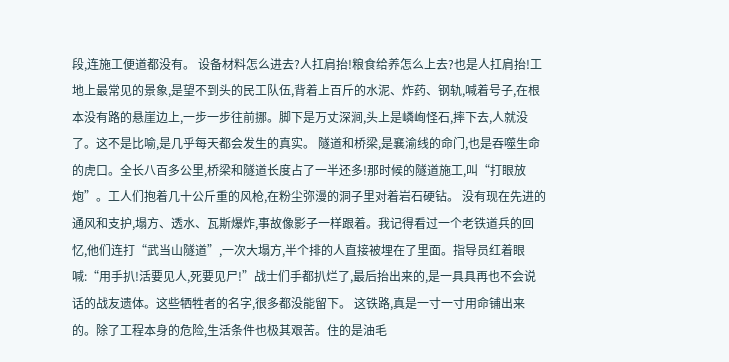段,连施工便道都没有。 设备材料怎么进去?人扛肩抬!粮食给养怎么上去?也是人扛肩抬!工地上最常见的景象,是望不到头的民工队伍,背着上百斤的水泥、炸药、钢轨,喊着号子,在根本没有路的悬崖边上,一步一步往前挪。脚下是万丈深涧,头上是嶙峋怪石,摔下去,人就没了。这不是比喻,是几乎每天都会发生的真实。 隧道和桥梁,是襄渝线的命门,也是吞噬生命的虎口。全长八百多公里,桥梁和隧道长度占了一半还多!那时候的隧道施工,叫“打眼放炮”。工人们抱着几十公斤重的风枪,在粉尘弥漫的洞子里对着岩石硬钻。 没有现在先进的通风和支护,塌方、透水、瓦斯爆炸,事故像影子一样跟着。我记得看过一个老铁道兵的回忆,他们连打“武当山隧道”,一次大塌方,半个排的人直接被埋在了里面。指导员红着眼喊:“用手扒!活要见人,死要见尸!”战士们手都扒烂了,最后抬出来的,是一具具再也不会说话的战友遗体。这些牺牲者的名字,很多都没能留下。 这铁路,真是一寸一寸用命铺出来的。除了工程本身的危险,生活条件也极其艰苦。住的是油毛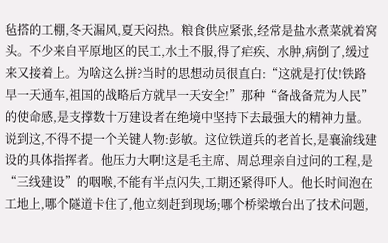毡搭的工棚,冬天漏风,夏天闷热。粮食供应紧张,经常是盐水煮菜就着窝头。不少来自平原地区的民工,水土不服,得了疟疾、水肿,病倒了,缓过来又接着上。为啥这么拼?当时的思想动员很直白:“这就是打仗!铁路早一天通车,祖国的战略后方就早一天安全!”那种“备战备荒为人民”的使命感,是支撑数十万建设者在绝境中坚持下去最强大的精神力量。 说到这,不得不提一个关键人物:彭敏。这位铁道兵的老首长,是襄渝线建设的具体指挥者。他压力大啊!这是毛主席、周总理亲自过问的工程,是“三线建设”的咽喉,不能有半点闪失,工期还紧得吓人。他长时间泡在工地上,哪个隧道卡住了,他立刻赶到现场;哪个桥梁墩台出了技术问题,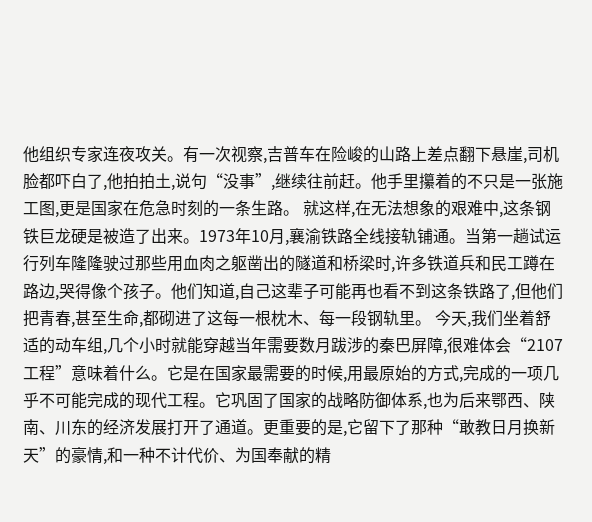他组织专家连夜攻关。有一次视察,吉普车在险峻的山路上差点翻下悬崖,司机脸都吓白了,他拍拍土,说句“没事”,继续往前赶。他手里攥着的不只是一张施工图,更是国家在危急时刻的一条生路。 就这样,在无法想象的艰难中,这条钢铁巨龙硬是被造了出来。1973年10月,襄渝铁路全线接轨铺通。当第一趟试运行列车隆隆驶过那些用血肉之躯凿出的隧道和桥梁时,许多铁道兵和民工蹲在路边,哭得像个孩子。他们知道,自己这辈子可能再也看不到这条铁路了,但他们把青春,甚至生命,都砌进了这每一根枕木、每一段钢轨里。 今天,我们坐着舒适的动车组,几个小时就能穿越当年需要数月跋涉的秦巴屏障,很难体会“2107工程”意味着什么。它是在国家最需要的时候,用最原始的方式,完成的一项几乎不可能完成的现代工程。它巩固了国家的战略防御体系,也为后来鄂西、陕南、川东的经济发展打开了通道。更重要的是,它留下了那种“敢教日月换新天”的豪情,和一种不计代价、为国奉献的精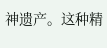神遗产。这种精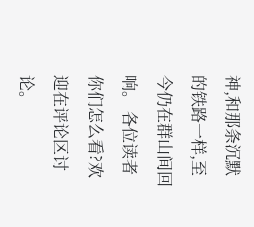神,和那条沉默的铁路一样,至今仍在群山间回响。 各位读者你们怎么看?欢迎在评论区讨论。